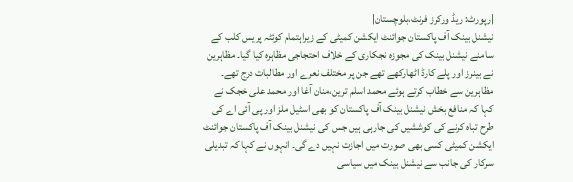|رپورٹ: ریڈ ورکرز فرنٹ،بلوچستان|
نیشنل بینک آف پاکستان جوائنٹ ایکشن کمیٹی کے زیراہتمام کوئٹہ پریس کلب کے سامنے نیشنل بینک کی مجوزہ نجکاری کے خلاف احتجاجی مظاہرہ کیا گیا۔ مظاہرین نے بینرز اور پلے کارڈ اٹھارکھے تھے جن پر مختلف نعرے اور مطالبات درج تھے۔
مظاہرین سے خطاب کرتے ہوئے محمد اسلم ترین،منان آغا اور محمد علی خجک نے کہا کہ منافع بخش نیشنل بینک آف پاکستان کو بھی اسٹیل ملز اور پی آئی اے کی طرح تباہ کرنے کی کوششیں کی جارہی ہیں جس کی نیشنل بینک آف پاکستان جوائنٹ ایکشن کمیٹی کسی بھی صورت میں اجازت نہیں دے گی۔ انہوں نے کہا کہ تبدیلی سرکار کی جانب سے نیشنل بینک میں سیاسی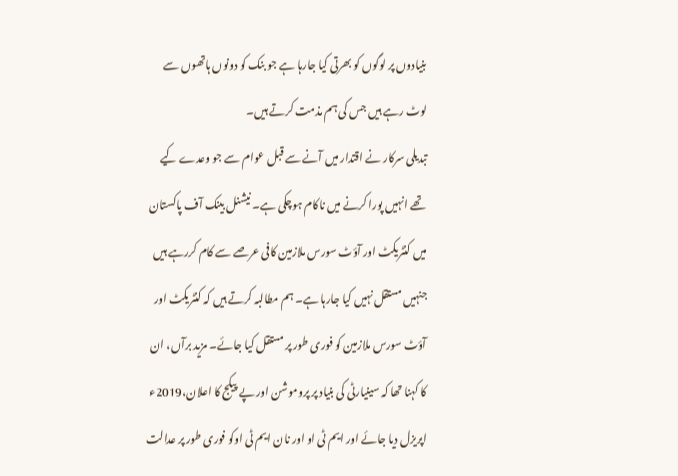بنیادوں پر لوگوں کو بھرتی کیا جارہا ہے جو بنک کو دونوں ہاتھوں سے لوٹ رہے ہیں جس کی ہم مذمت کرتے ہیں۔
تبدیلی سرکار نے اقتدار میں آنے سے قبل عوام سے جو وعدے کیے تھے انہیں پورا کرنے میں ناکام ہوچکی ہے۔ نیشنل بینک آف پاکستان میں کنٹریکٹ اور آؤٹ سورس ملازمین کافی عرصے سے کام کررہے ہیں جنہیں مستقل نہیں کیا جارہا ہے۔ ہم مطالبہ کرتے ہیں کہ کنٹریکٹ اور آؤٹ سورس ملازمین کو فوری طور پر مستقل کیا جائے۔ مزید برآں، ان کا کہنا تھا کہ سینیارٹی کی بنیاد پر پروموشن اور پے پیکج کا اعلان،2019ء اپریزل دیا جائے اور ایم ٹی او اور نان ایم ٹی اوکو فوری طور پر عدالت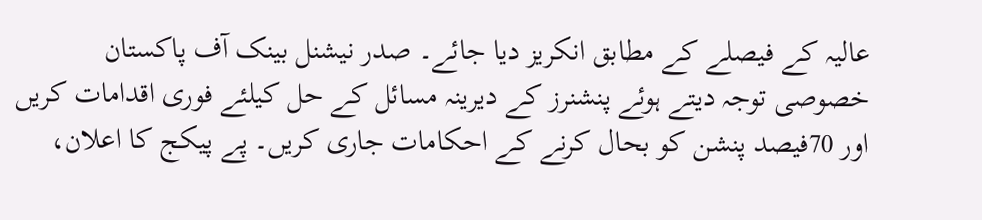عالیہ کے فیصلے کے مطابق انکریز دیا جائے۔ صدر نیشنل بینک آف پاکستان خصوصی توجہ دیتے ہوئے پنشنرز کے دیرینہ مسائل کے حل کیلئے فوری اقدامات کریں اور 70فیصد پنشن کو بحال کرنے کے احکامات جاری کریں۔ پے پیکج کا اعلان،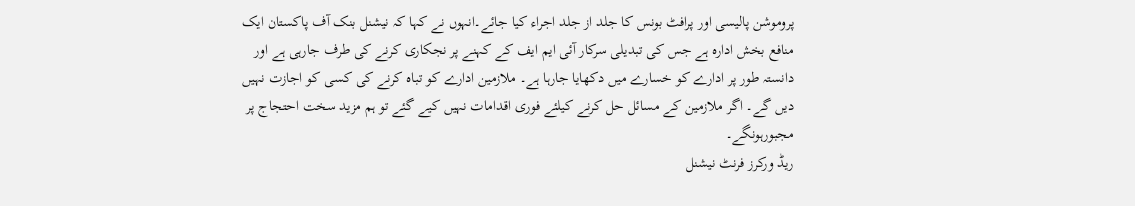پروموشن پالیسی اور پرافٹ بونس کا جلد از جلد اجراء کیا جائے۔انہوں نے کہا کہ نیشنل بنک آف پاکستان ایک منافع بخش ادارہ ہے جس کی تبدیلی سرکار آئی ایم ایف کے کہنے پر نجکاری کرنے کی طرف جارہی ہے اور دانستہ طور پر ادارے کو خسارے میں دکھایا جارہا ہے۔ ملازمین ادارے کو تباہ کرنے کی کسی کو اجازت نہیں دیں گے۔ اگر ملازمین کے مسائل حل کرنے کیلئے فوری اقدامات نہیں کیے گئے تو ہم مزید سخت احتجاج پر مجبورہونگے۔
ریڈ ورکرز فرنٹ نیشنل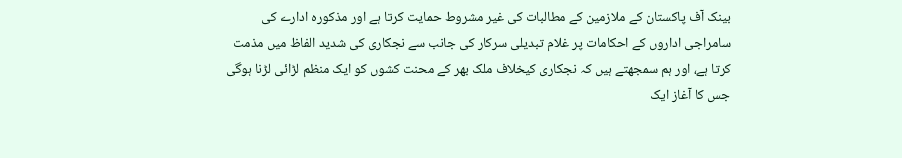بینک آف پاکستان کے ملازمین کے مطالبات کی غیر مشروط حمایت کرتا ہے اور مذکورہ ادارے کی سامراجی اداروں کے احکامات پر غلام تبدیلی سرکار کی جانب سے نجکاری کی شدید الفاظ میں مذمت کرتا ہے، اور ہم سمجھتے ہیں کہ نجکاری کیخلاف ملک بھر کے محنت کشوں کو ایک منظم لڑائی لڑنا ہوگی جس کا آغاز ایک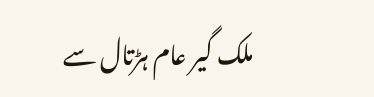ملک گیر عام ہڑتال سے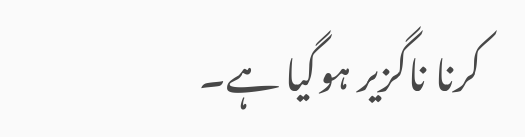کرنا ناگزیر ہوگیا ہے۔